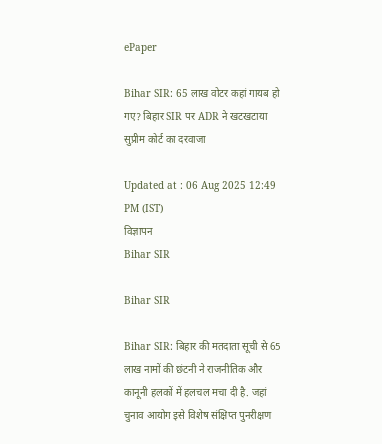ePaper

Bihar SIR: 65 लाख वोटर कहां गायब हो गए? बिहार SIR पर ADR ने खटखटाया सुप्रीम कोर्ट का दरवाजा

Updated at : 06 Aug 2025 12:49 PM (IST)
विज्ञापन
Bihar SIR

Bihar SIR

Bihar SIR: बिहार की मतदाता सूची से 65 लाख नामों की छंटनी ने राजनीतिक और कानूनी हलकों में हलचल मचा दी है. जहां चुनाव आयोग इसे विशेष संक्षिप्त पुनरीक्षण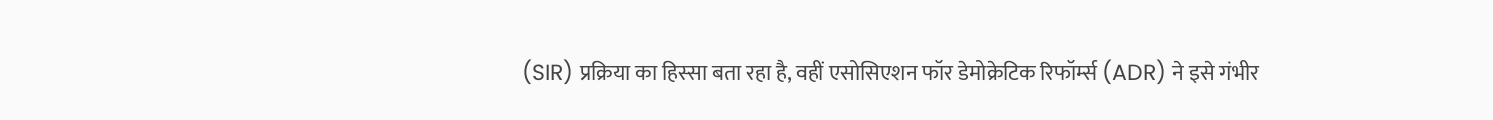(SIR) प्रक्रिया का हिस्सा बता रहा है, वहीं एसोसिएशन फॉर डेमोक्रेटिक रिफॉर्म्स (ADR) ने इसे गंभीर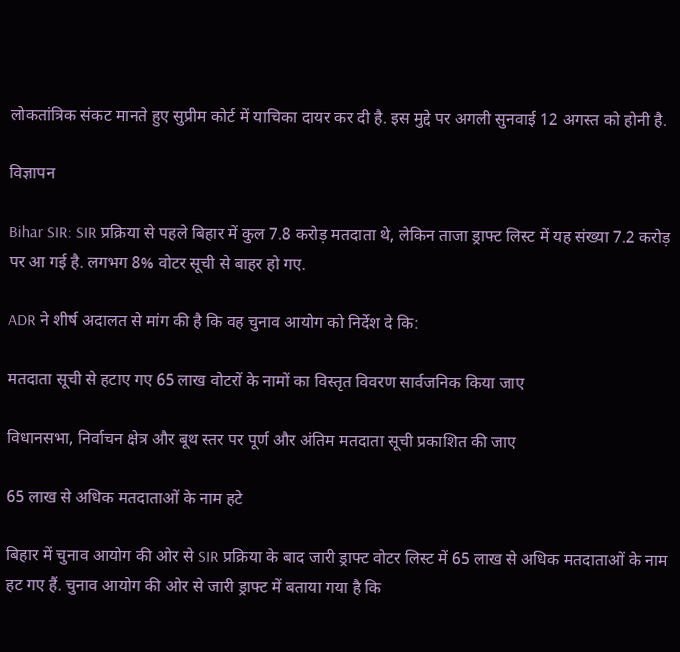लोकतांत्रिक संकट मानते हुए सुप्रीम कोर्ट में याचिका दायर कर दी है. इस मुद्दे पर अगली सुनवाई 12 अगस्त को होनी है.

विज्ञापन

Bihar SIR: SIR प्रक्रिया से पहले बिहार में कुल 7.8 करोड़ मतदाता थे, लेकिन ताजा ड्राफ्ट लिस्ट में यह संख्या 7.2 करोड़ पर आ गई है. लगभग 8% वोटर सूची से बाहर हो गए.

ADR ने शीर्ष अदालत से मांग की है कि वह चुनाव आयोग को निर्देश दे कि:

मतदाता सूची से हटाए गए 65 लाख वोटरों के नामों का विस्तृत विवरण सार्वजनिक किया जाए

विधानसभा, निर्वाचन क्षेत्र और बूथ स्तर पर पूर्ण और अंतिम मतदाता सूची प्रकाशित की जाए

65 लाख से अधिक मतदाताओं के नाम हटे

बिहार में चुनाव आयोग की ओर से SIR प्रक्रिया के बाद जारी ड्राफ्ट वोटर लिस्ट में 65 लाख से अधिक मतदाताओं के नाम हट गए हैं. चुनाव आयोग की ओर से जारी ड्राफ्ट में बताया गया है कि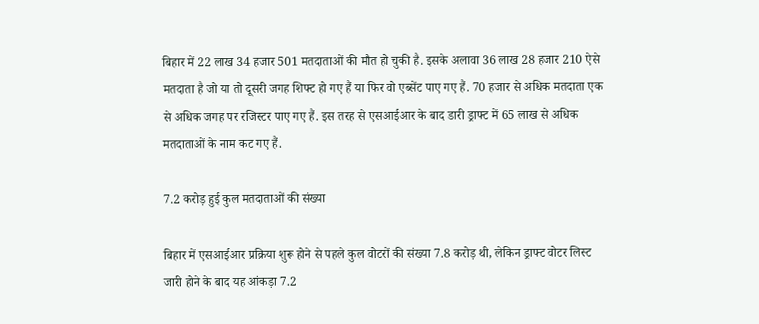बिहार में 22 लाख 34 हजार 501 मतदाताओं की मौत हो चुकी है. इसके अलावा 36 लाख 28 हजार 210 ऐसे मतदाता है जो या तो दूसरी जगह शिफ्ट हो गए हैं या फिर वो एब्सेंट पाए गए हैं. 70 हजार से अधिक मतदाता एक से अधिक जगह पर रजिस्टर पाए गए हैं. इस तरह से एसआईआर के बाद डारी ड्राफ्ट में 65 लाख से अधिक मतदाताओं के नाम कट गए हैं.

7.2 करोड़ हुई कुल मतदाताओं की संख्या

बिहार में एसआईआर प्रक्रिया शुरू होने से पहले कुल वोटरों की संख्या 7.8 करोड़ थी, लेकिन ड्राफ्ट वोटर लिस्ट जारी होने के बाद यह आंकड़ा 7.2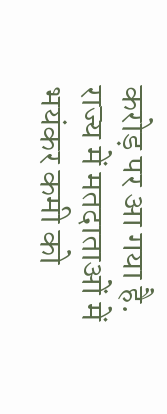करोड़ पर आ गया है. राज्य में मतदाताओं में भयंकर कमी को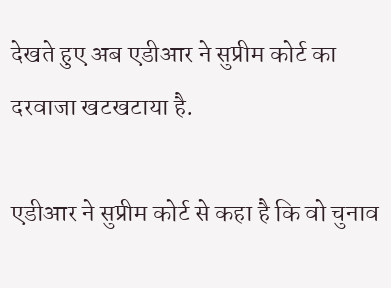देखते हुए अब एडीआर ने सुप्रीम कोर्ट का दरवाजा खटखटाया है.

एडीआर ने सुप्रीम कोर्ट से कहा है कि वो चुनाव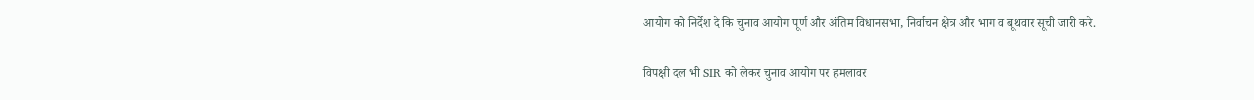आयोग को निर्देश दे कि चुनाव आयोग पूर्ण और अंतिम विधानसभा, निर्वाचन क्षेत्र और भाग व बूथवार सूची जारी करे.

विपक्षी दल भी SIR को लेकर चुनाव आयोग पर हमलावर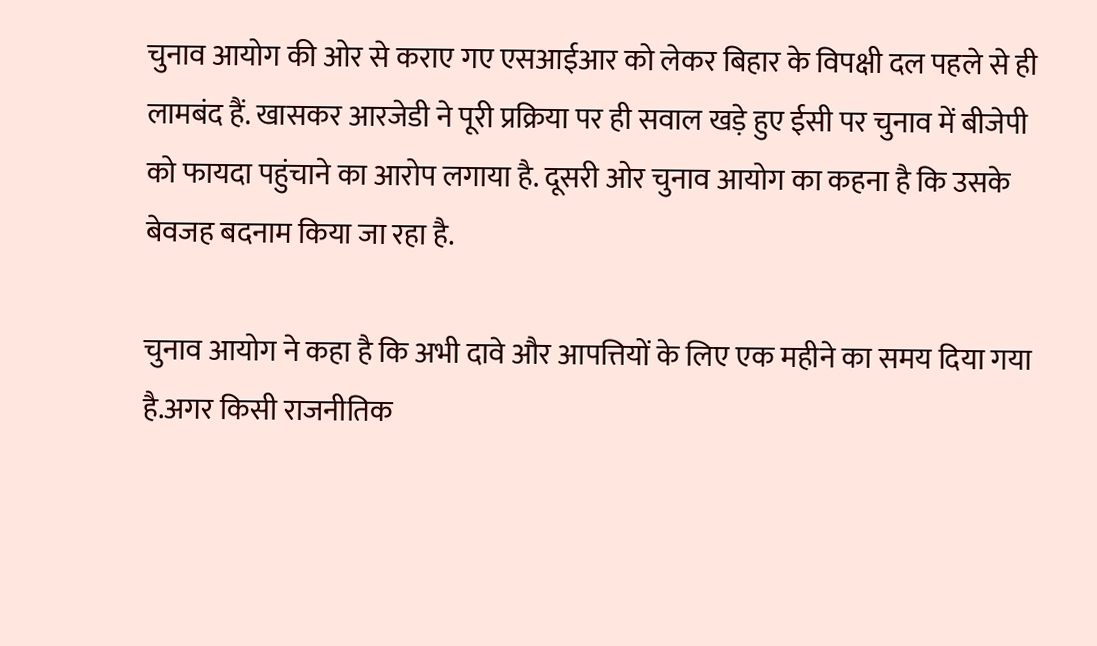चुनाव आयोग की ओर से कराए गए एसआईआर को लेकर बिहार के विपक्षी दल पहले से ही लामबंद हैं. खासकर आरजेडी ने पूरी प्रक्रिया पर ही सवाल खड़े हुए ईसी पर चुनाव में बीजेपी को फायदा पहुंचाने का आरोप लगाया है. दूसरी ओर चुनाव आयोग का कहना है कि उसके बेवजह बदनाम किया जा रहा है.

चुनाव आयोग ने कहा है कि अभी दावे और आपत्तियों के लिए एक महीने का समय दिया गया है.अगर किसी राजनीतिक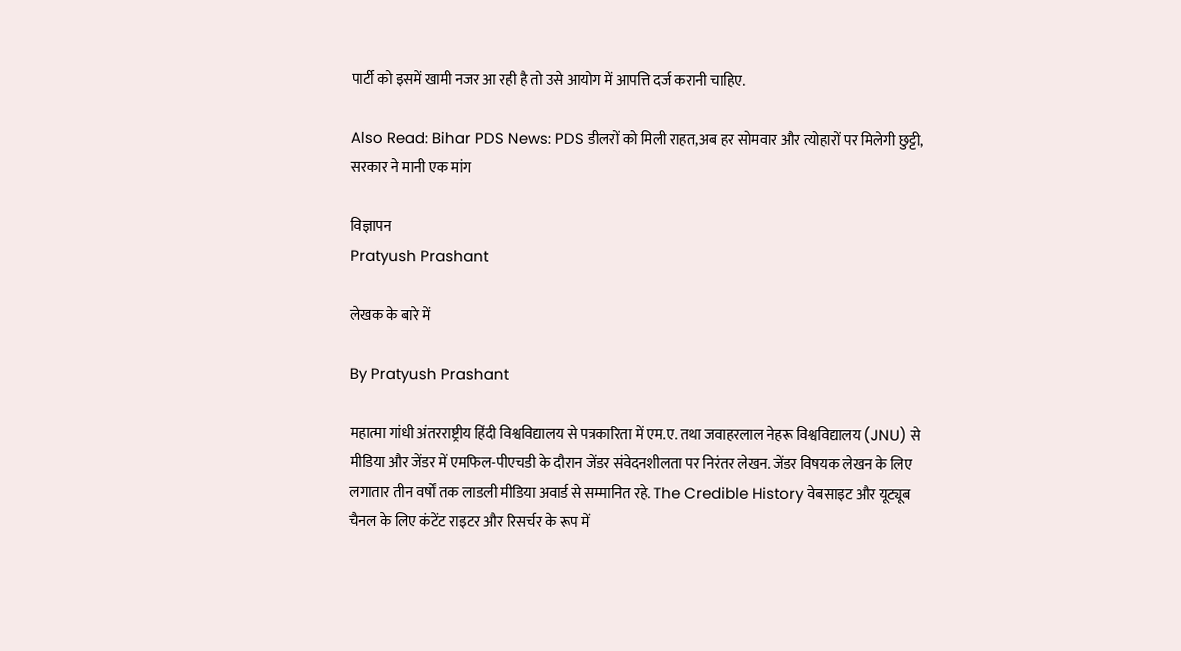पार्टी को इसमें खामी नजर आ रही है तो उसे आयोग में आपत्ति दर्ज करानी चाहिए.

Also Read: Bihar PDS News: PDS डीलरों को मिली राहत,अब हर सोमवार और त्योहारों पर मिलेगी छुट्टी, सरकार ने मानी एक मांग

विज्ञापन
Pratyush Prashant

लेखक के बारे में

By Pratyush Prashant

महात्मा गांधी अंतरराष्ट्रीय हिंदी विश्वविद्यालय से पत्रकारिता में एम.ए. तथा जवाहरलाल नेहरू विश्वविद्यालय (JNU) से मीडिया और जेंडर में एमफिल-पीएचडी के दौरान जेंडर संवेदनशीलता पर निरंतर लेखन. जेंडर विषयक लेखन के लिए लगातार तीन वर्षों तक लाडली मीडिया अवार्ड से सम्मानित रहे. The Credible History वेबसाइट और यूट्यूब चैनल के लिए कंटेंट राइटर और रिसर्चर के रूप में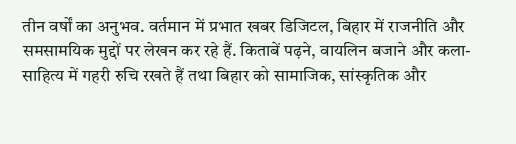तीन वर्षों का अनुभव. वर्तमान में प्रभात खबर डिजिटल, बिहार में राजनीति और समसामयिक मुद्दों पर लेखन कर रहे हैं. किताबें पढ़ने, वायलिन बजाने और कला-साहित्य में गहरी रुचि रखते हैं तथा बिहार को सामाजिक, सांस्कृतिक और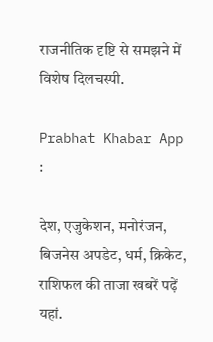राजनीतिक दृष्टि से समझने में विशेष दिलचस्पी.

Prabhat Khabar App :

देश, एजुकेशन, मनोरंजन, बिजनेस अपडेट, धर्म, क्रिकेट, राशिफल की ताजा खबरें पढ़ें यहां.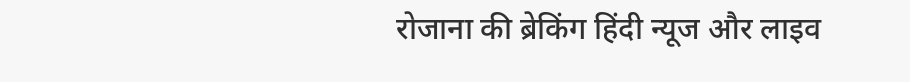रोजाना की ब्रेकिंग हिंदी न्यूज और लाइव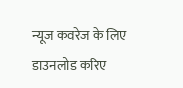न्यूज कवरेज के लिए डाउनलोड करिए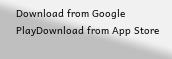Download from Google PlayDownload from App Store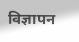विज्ञापन